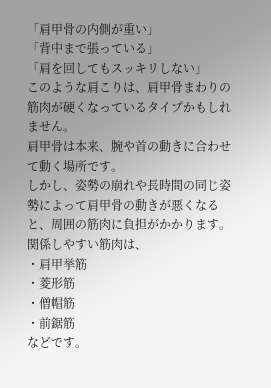「肩甲骨の内側が重い」
「背中まで張っている」
「肩を回してもスッキリしない」
このような肩こりは、肩甲骨まわりの筋肉が硬くなっているタイプかもしれません。
肩甲骨は本来、腕や首の動きに合わせて動く場所です。
しかし、姿勢の崩れや長時間の同じ姿勢によって肩甲骨の動きが悪くなると、周囲の筋肉に負担がかかります。
関係しやすい筋肉は、
・肩甲挙筋
・菱形筋
・僧帽筋
・前鋸筋
などです。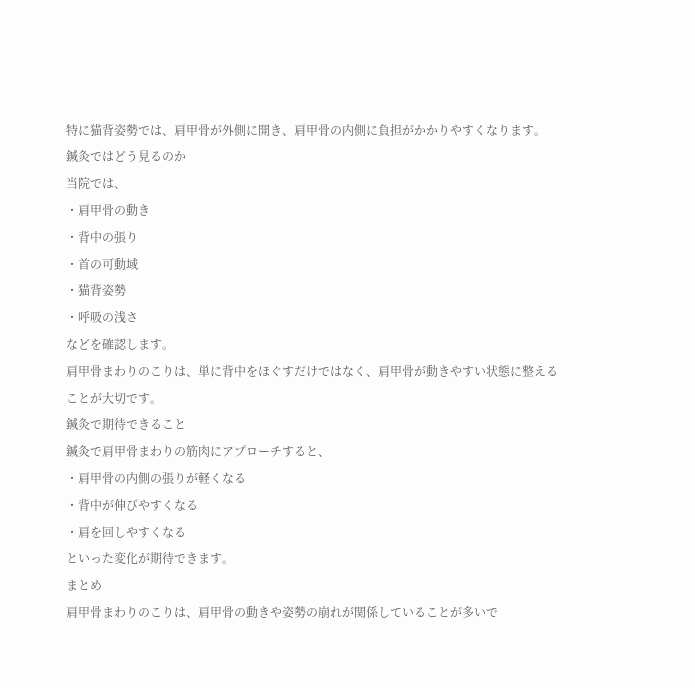特に猫背姿勢では、肩甲骨が外側に開き、肩甲骨の内側に負担がかかりやすくなります。
鍼灸ではどう見るのか
当院では、
・肩甲骨の動き
・背中の張り
・首の可動域
・猫背姿勢
・呼吸の浅さ
などを確認します。
肩甲骨まわりのこりは、単に背中をほぐすだけではなく、肩甲骨が動きやすい状態に整えることが大切です。
鍼灸で期待できること
鍼灸で肩甲骨まわりの筋肉にアプローチすると、
・肩甲骨の内側の張りが軽くなる
・背中が伸びやすくなる
・肩を回しやすくなる
といった変化が期待できます。
まとめ
肩甲骨まわりのこりは、肩甲骨の動きや姿勢の崩れが関係していることが多いで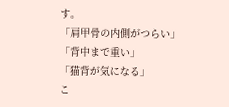す。
「肩甲骨の内側がつらい」
「背中まで重い」
「猫背が気になる」
こ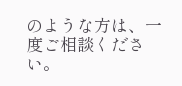のような方は、一度ご相談ください。